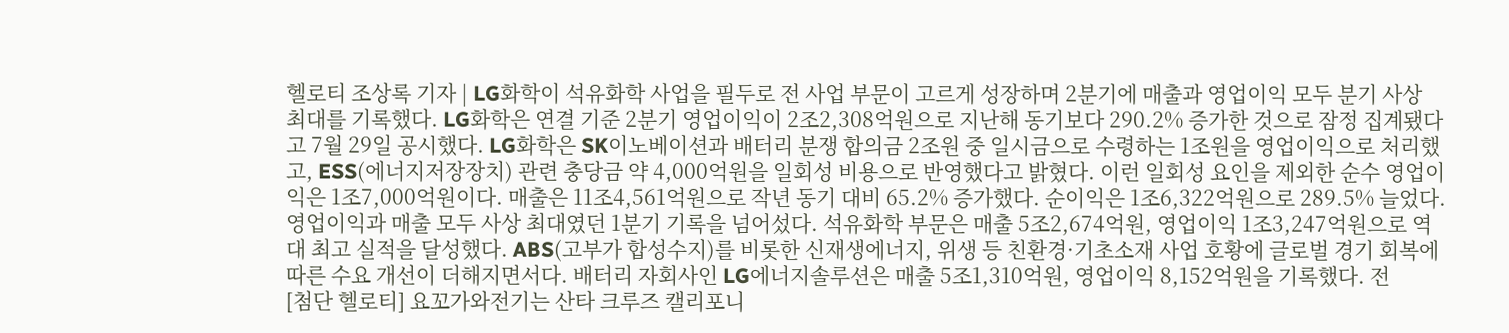헬로티 조상록 기자 | LG화학이 석유화학 사업을 필두로 전 사업 부문이 고르게 성장하며 2분기에 매출과 영업이익 모두 분기 사상 최대를 기록했다. LG화학은 연결 기준 2분기 영업이익이 2조2,308억원으로 지난해 동기보다 290.2% 증가한 것으로 잠정 집계됐다고 7월 29일 공시했다. LG화학은 SK이노베이션과 배터리 분쟁 합의금 2조원 중 일시금으로 수령하는 1조원을 영업이익으로 처리했고, ESS(에너지저장장치) 관련 충당금 약 4,000억원을 일회성 비용으로 반영했다고 밝혔다. 이런 일회성 요인을 제외한 순수 영업이익은 1조7,000억원이다. 매출은 11조4,561억원으로 작년 동기 대비 65.2% 증가했다. 순이익은 1조6,322억원으로 289.5% 늘었다. 영업이익과 매출 모두 사상 최대였던 1분기 기록을 넘어섰다. 석유화학 부문은 매출 5조2,674억원, 영업이익 1조3,247억원으로 역대 최고 실적을 달성했다. ABS(고부가 합성수지)를 비롯한 신재생에너지, 위생 등 친환경·기초소재 사업 호황에 글로벌 경기 회복에 따른 수요 개선이 더해지면서다. 배터리 자회사인 LG에너지솔루션은 매출 5조1,310억원, 영업이익 8,152억원을 기록했다. 전
[첨단 헬로티] 요꼬가와전기는 산타 크루즈 캘리포니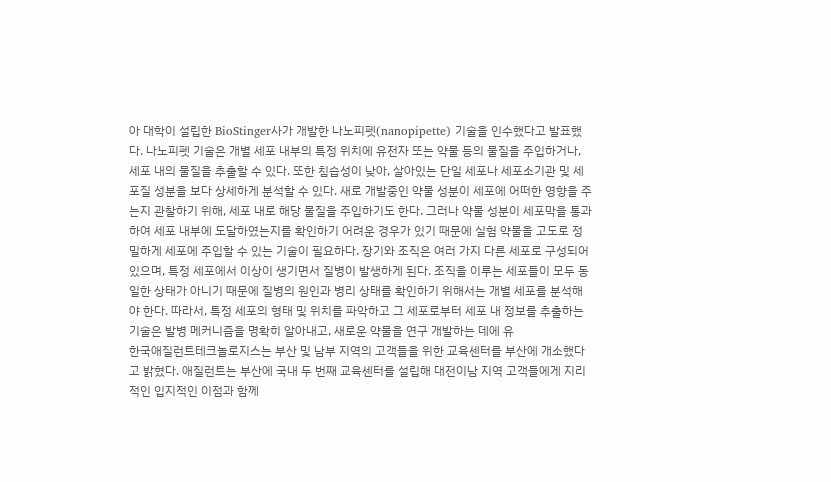아 대학이 설립한 BioStinger사가 개발한 나노피펫(nanopipette) 기술을 인수했다고 발표했다. 나노피펫 기술은 개별 세포 내부의 특정 위치에 유전자 또는 약물 등의 물질을 주입하거나, 세포 내의 물질을 추출할 수 있다. 또한 침습성이 낮아, 살아있는 단일 세포나 세포소기관 및 세포질 성분을 보다 상세하게 분석할 수 있다. 새로 개발중인 약물 성분이 세포에 어떠한 영향을 주는지 관찰하기 위해, 세포 내로 해당 물질을 주입하기도 한다. 그러나 약물 성분이 세포막을 통과하여 세포 내부에 도달하였는지를 확인하기 어려운 경우가 있기 때문에 실험 약물을 고도로 정밀하게 세포에 주입할 수 있는 기술이 필요하다. 장기와 조직은 여러 가지 다른 세포로 구성되어 있으며, 특정 세포에서 이상이 생기면서 질병이 발생하게 된다. 조직을 이루는 세포들이 모두 동일한 상태가 아니기 때문에 질병의 원인과 병리 상태를 확인하기 위해서는 개별 세포를 분석해야 한다. 따라서, 특정 세포의 형태 및 위치를 파악하고 그 세포로부터 세포 내 정보를 추출하는 기술은 발병 메커니즘을 명확히 알아내고, 새로운 약물을 연구 개발하는 데에 유
한국애질런트테크놀로지스는 부산 및 남부 지역의 고객들을 위한 교육센터를 부산에 개소했다고 밝혔다. 애질런트는 부산에 국내 두 번째 교육센터를 설립해 대전이남 지역 고객들에게 지리적인 입지적인 이점과 함께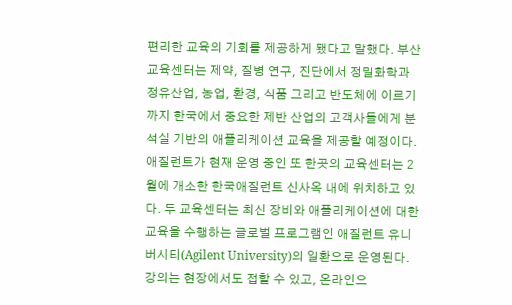편리한 교육의 기회를 제공하게 됐다고 말했다. 부산 교육센터는 제약, 질병 연구, 진단에서 정밀화학과 정유산업, 농업, 환경, 식품 그리고 반도체에 이르기까지 한국에서 중요한 제반 산업의 고객사들에게 분석실 기반의 애플리케이션 교육을 제공할 예정이다. 애질런트가 현재 운영 중인 또 한곳의 교육센터는 2월에 개소한 한국애질런트 신사옥 내에 위치하고 있다. 두 교육센터는 최신 장비와 애플리케이션에 대한 교육을 수행하는 글로벌 프로그램인 애질런트 유니버시티(Agilent University)의 일환으로 운영된다. 강의는 현장에서도 접할 수 있고, 온라인으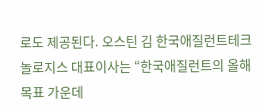로도 제공된다. 오스틴 김 한국애질런트테크놀로지스 대표이사는 “한국애질런트의 올해 목표 가운데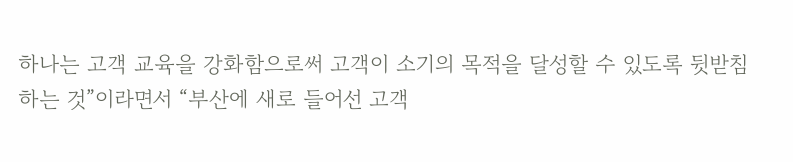하나는 고객 교육을 강화함으로써 고객이 소기의 목적을 달성할 수 있도록 뒷받침하는 것”이라면서 “부산에 새로 들어선 고객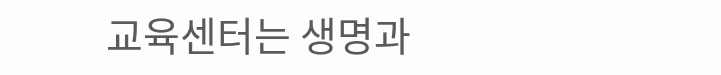교육센터는 생명과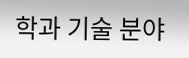학과 기술 분야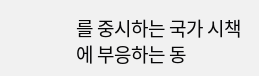를 중시하는 국가 시책에 부응하는 동